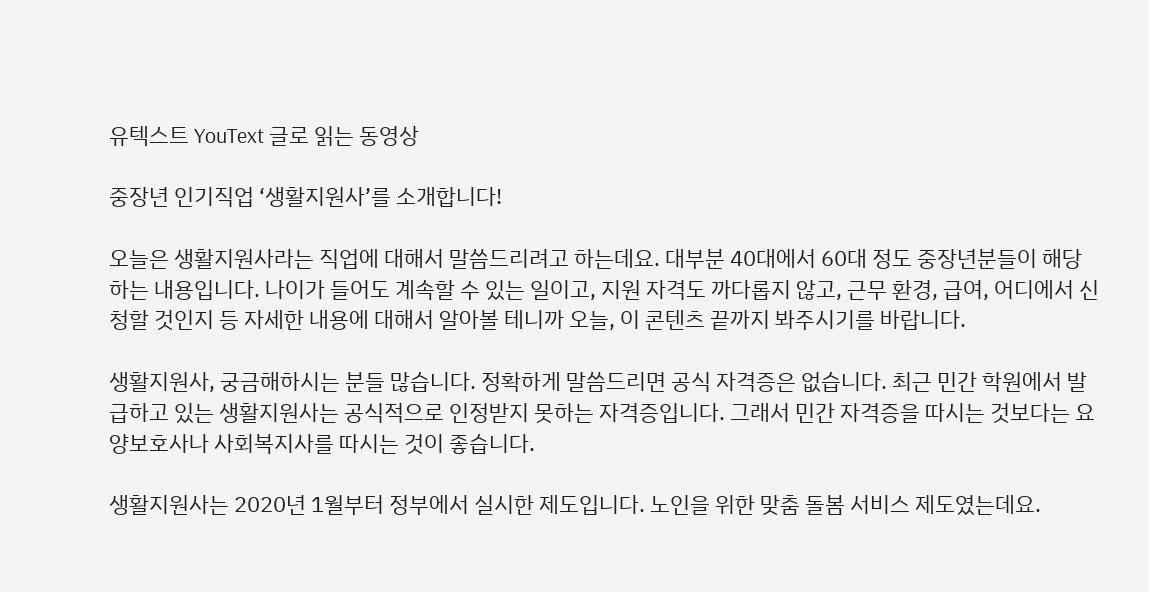유텍스트 YouText 글로 읽는 동영상

중장년 인기직업 ‘생활지원사’를 소개합니다!

오늘은 생활지원사라는 직업에 대해서 말씀드리려고 하는데요. 대부분 40대에서 60대 정도 중장년분들이 해당하는 내용입니다. 나이가 들어도 계속할 수 있는 일이고, 지원 자격도 까다롭지 않고, 근무 환경, 급여, 어디에서 신청할 것인지 등 자세한 내용에 대해서 알아볼 테니까 오늘, 이 콘텐츠 끝까지 봐주시기를 바랍니다.

생활지원사, 궁금해하시는 분들 많습니다. 정확하게 말씀드리면 공식 자격증은 없습니다. 최근 민간 학원에서 발급하고 있는 생활지원사는 공식적으로 인정받지 못하는 자격증입니다. 그래서 민간 자격증을 따시는 것보다는 요양보호사나 사회복지사를 따시는 것이 좋습니다.

생활지원사는 2020년 1월부터 정부에서 실시한 제도입니다. 노인을 위한 맞춤 돌봄 서비스 제도였는데요.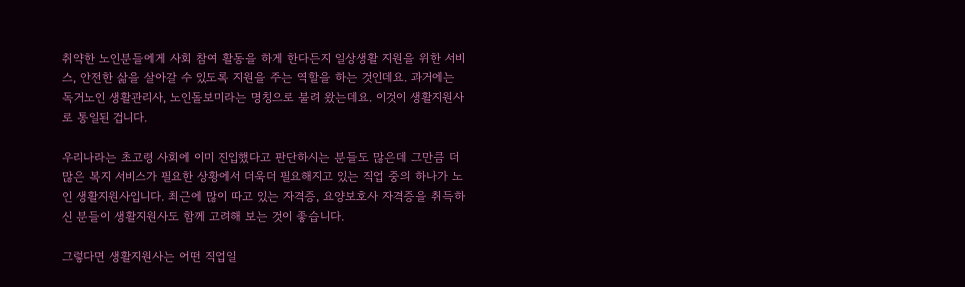취약한 노인분들에게 사회 참여 활동을 하게 한다든지 일상생활 지원을 위한 서비스, 안전한 삶을 살아갈 수 있도록 지원을 주는 역할을 하는 것인데요. 과거에는 독거노인 생활관리사, 노인돌보미라는 명칭으로 불려 왔는데요. 이것이 생활지원사로 통일된 겁니다.

우리나라는 초고령 사회에 이미 진입했다고 판단하시는 분들도 많은데 그만큼 더 많은 복지 서비스가 필요한 상황에서 더욱더 필요해지고 있는 직업 중의 하나가 노인 생활지원사입니다. 최근에 많이 따고 있는 자격증, 요양보호사 자격증을 취득하신 분들이 생활지원사도 함께 고려해 보는 것이 좋습니다.

그렇다면 생활지원사는 어떤 직업일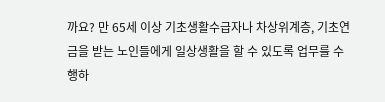까요? 만 65세 이상 기초생활수급자나 차상위계층, 기초연금을 받는 노인들에게 일상생활을 할 수 있도록 업무를 수행하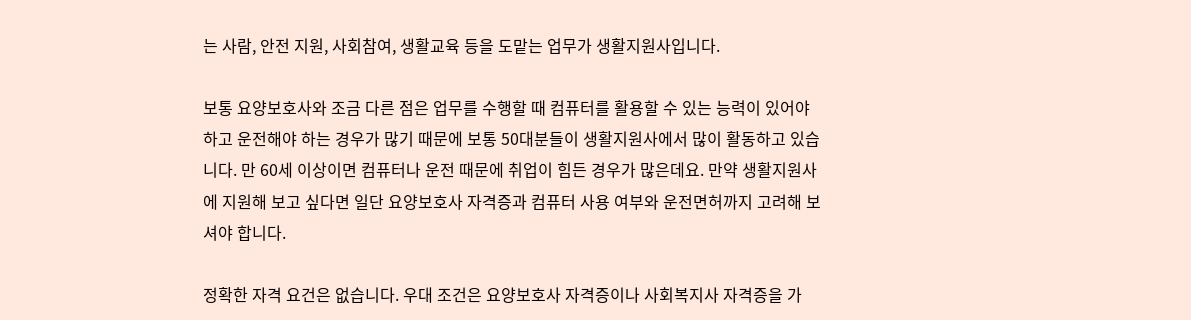는 사람, 안전 지원, 사회참여, 생활교육 등을 도맡는 업무가 생활지원사입니다.

보통 요양보호사와 조금 다른 점은 업무를 수행할 때 컴퓨터를 활용할 수 있는 능력이 있어야 하고 운전해야 하는 경우가 많기 때문에 보통 50대분들이 생활지원사에서 많이 활동하고 있습니다. 만 60세 이상이면 컴퓨터나 운전 때문에 취업이 힘든 경우가 많은데요. 만약 생활지원사에 지원해 보고 싶다면 일단 요양보호사 자격증과 컴퓨터 사용 여부와 운전면허까지 고려해 보셔야 합니다.

정확한 자격 요건은 없습니다. 우대 조건은 요양보호사 자격증이나 사회복지사 자격증을 가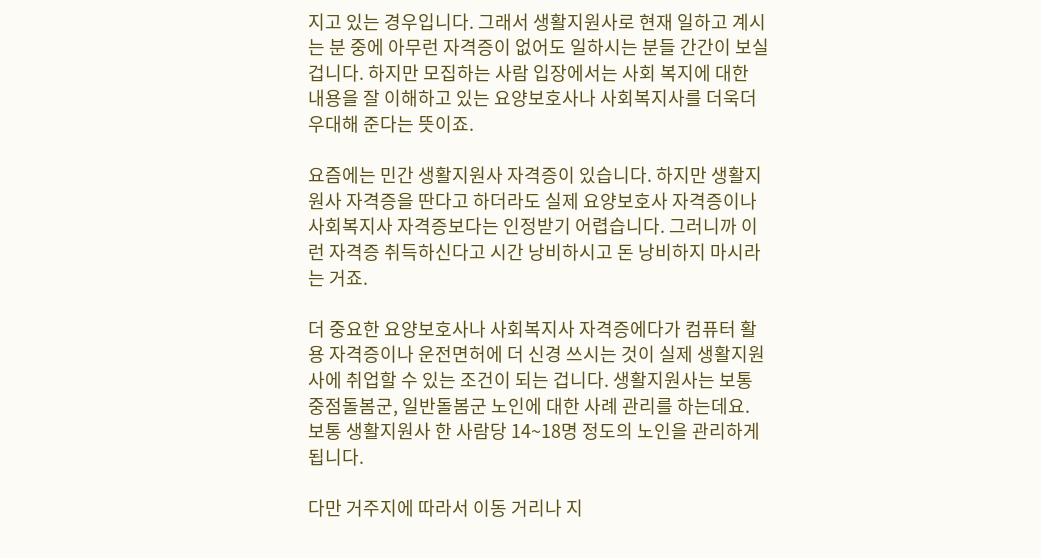지고 있는 경우입니다. 그래서 생활지원사로 현재 일하고 계시는 분 중에 아무런 자격증이 없어도 일하시는 분들 간간이 보실 겁니다. 하지만 모집하는 사람 입장에서는 사회 복지에 대한 내용을 잘 이해하고 있는 요양보호사나 사회복지사를 더욱더 우대해 준다는 뜻이죠.

요즘에는 민간 생활지원사 자격증이 있습니다. 하지만 생활지원사 자격증을 딴다고 하더라도 실제 요양보호사 자격증이나 사회복지사 자격증보다는 인정받기 어렵습니다. 그러니까 이런 자격증 취득하신다고 시간 낭비하시고 돈 낭비하지 마시라는 거죠.

더 중요한 요양보호사나 사회복지사 자격증에다가 컴퓨터 활용 자격증이나 운전면허에 더 신경 쓰시는 것이 실제 생활지원사에 취업할 수 있는 조건이 되는 겁니다. 생활지원사는 보통 중점돌봄군, 일반돌봄군 노인에 대한 사례 관리를 하는데요. 보통 생활지원사 한 사람당 14~18명 정도의 노인을 관리하게 됩니다.

다만 거주지에 따라서 이동 거리나 지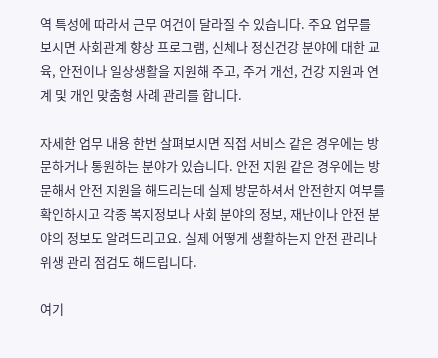역 특성에 따라서 근무 여건이 달라질 수 있습니다. 주요 업무를 보시면 사회관계 향상 프로그램, 신체나 정신건강 분야에 대한 교육, 안전이나 일상생활을 지원해 주고, 주거 개선, 건강 지원과 연계 및 개인 맞춤형 사례 관리를 합니다.

자세한 업무 내용 한번 살펴보시면 직접 서비스 같은 경우에는 방문하거나 통원하는 분야가 있습니다. 안전 지원 같은 경우에는 방문해서 안전 지원을 해드리는데 실제 방문하셔서 안전한지 여부를 확인하시고 각종 복지정보나 사회 분야의 정보, 재난이나 안전 분야의 정보도 알려드리고요. 실제 어떻게 생활하는지 안전 관리나 위생 관리 점검도 해드립니다.

여기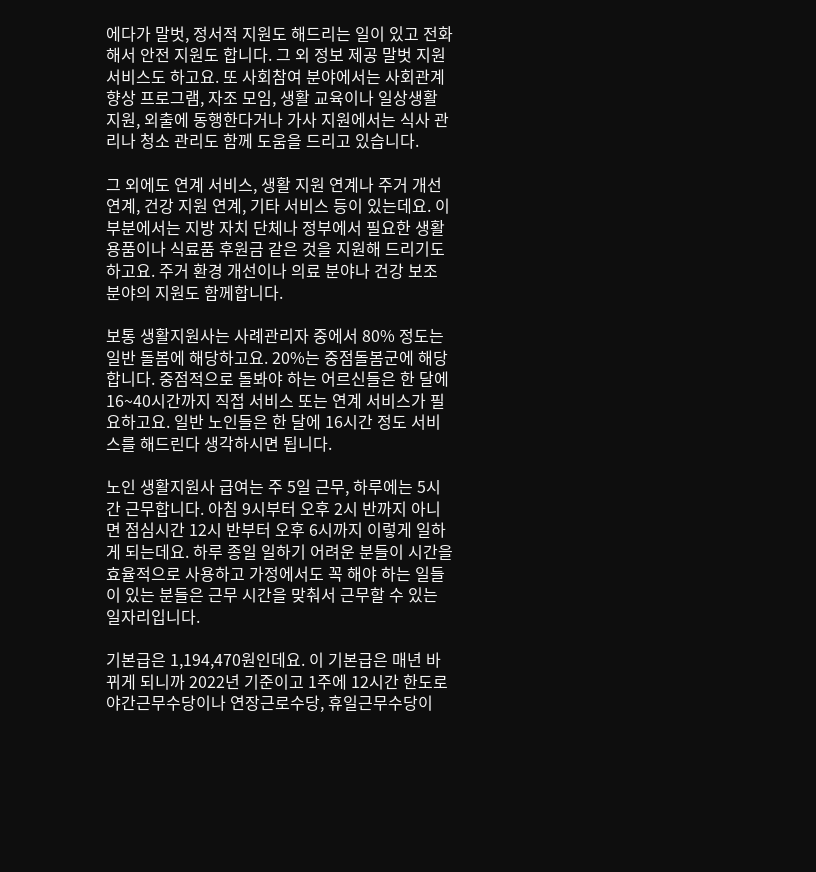에다가 말벗, 정서적 지원도 해드리는 일이 있고 전화해서 안전 지원도 합니다. 그 외 정보 제공 말벗 지원 서비스도 하고요. 또 사회참여 분야에서는 사회관계 향상 프로그램, 자조 모임, 생활 교육이나 일상생활 지원, 외출에 동행한다거나 가사 지원에서는 식사 관리나 청소 관리도 함께 도움을 드리고 있습니다.

그 외에도 연계 서비스, 생활 지원 연계나 주거 개선 연계, 건강 지원 연계, 기타 서비스 등이 있는데요. 이 부분에서는 지방 자치 단체나 정부에서 필요한 생활용품이나 식료품 후원금 같은 것을 지원해 드리기도 하고요. 주거 환경 개선이나 의료 분야나 건강 보조 분야의 지원도 함께합니다.

보통 생활지원사는 사례관리자 중에서 80% 정도는 일반 돌봄에 해당하고요. 20%는 중점돌봄군에 해당합니다. 중점적으로 돌봐야 하는 어르신들은 한 달에 16~40시간까지 직접 서비스 또는 연계 서비스가 필요하고요. 일반 노인들은 한 달에 16시간 정도 서비스를 해드린다 생각하시면 됩니다.

노인 생활지원사 급여는 주 5일 근무, 하루에는 5시간 근무합니다. 아침 9시부터 오후 2시 반까지 아니면 점심시간 12시 반부터 오후 6시까지 이렇게 일하게 되는데요. 하루 종일 일하기 어려운 분들이 시간을 효율적으로 사용하고 가정에서도 꼭 해야 하는 일들이 있는 분들은 근무 시간을 맞춰서 근무할 수 있는 일자리입니다.

기본급은 1,194,470원인데요. 이 기본급은 매년 바뀌게 되니까 2022년 기준이고 1주에 12시간 한도로 야간근무수당이나 연장근로수당, 휴일근무수당이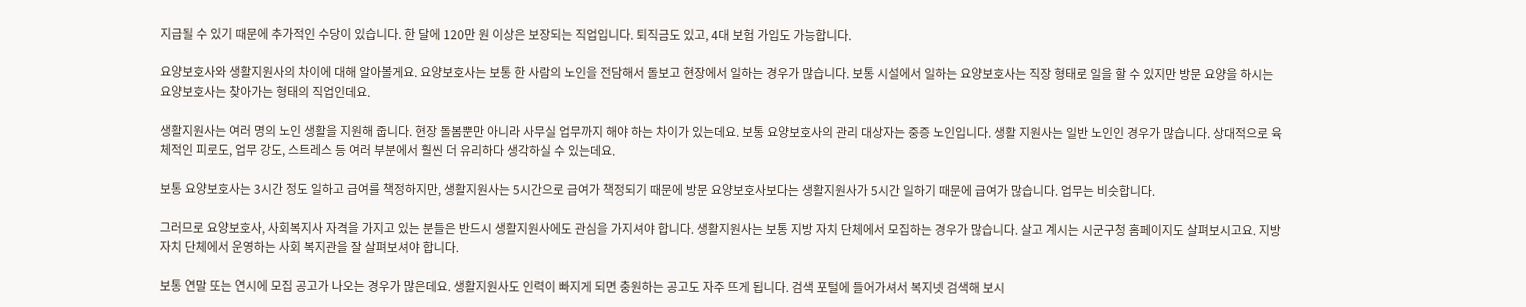지급될 수 있기 때문에 추가적인 수당이 있습니다. 한 달에 120만 원 이상은 보장되는 직업입니다. 퇴직금도 있고, 4대 보험 가입도 가능합니다.

요양보호사와 생활지원사의 차이에 대해 알아볼게요. 요양보호사는 보통 한 사람의 노인을 전담해서 돌보고 현장에서 일하는 경우가 많습니다. 보통 시설에서 일하는 요양보호사는 직장 형태로 일을 할 수 있지만 방문 요양을 하시는 요양보호사는 찾아가는 형태의 직업인데요.

생활지원사는 여러 명의 노인 생활을 지원해 줍니다. 현장 돌봄뿐만 아니라 사무실 업무까지 해야 하는 차이가 있는데요. 보통 요양보호사의 관리 대상자는 중증 노인입니다. 생활 지원사는 일반 노인인 경우가 많습니다. 상대적으로 육체적인 피로도, 업무 강도, 스트레스 등 여러 부분에서 훨씬 더 유리하다 생각하실 수 있는데요.

보통 요양보호사는 3시간 정도 일하고 급여를 책정하지만, 생활지원사는 5시간으로 급여가 책정되기 때문에 방문 요양보호사보다는 생활지원사가 5시간 일하기 때문에 급여가 많습니다. 업무는 비슷합니다.

그러므로 요양보호사, 사회복지사 자격을 가지고 있는 분들은 반드시 생활지원사에도 관심을 가지셔야 합니다. 생활지원사는 보통 지방 자치 단체에서 모집하는 경우가 많습니다. 살고 계시는 시군구청 홈페이지도 살펴보시고요. 지방 자치 단체에서 운영하는 사회 복지관을 잘 살펴보셔야 합니다.

보통 연말 또는 연시에 모집 공고가 나오는 경우가 많은데요. 생활지원사도 인력이 빠지게 되면 충원하는 공고도 자주 뜨게 됩니다. 검색 포털에 들어가셔서 복지넷 검색해 보시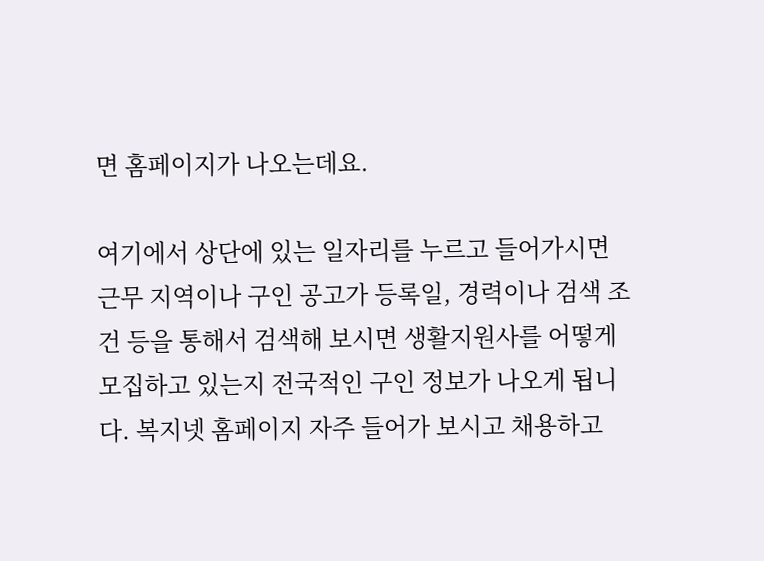면 홈페이지가 나오는데요.

여기에서 상단에 있는 일자리를 누르고 들어가시면 근무 지역이나 구인 공고가 등록일, 경력이나 검색 조건 등을 통해서 검색해 보시면 생활지원사를 어떻게 모집하고 있는지 전국적인 구인 정보가 나오게 됩니다. 복지넷 홈페이지 자주 들어가 보시고 채용하고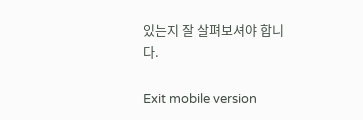있는지 잘 살펴보셔야 합니다.

Exit mobile version